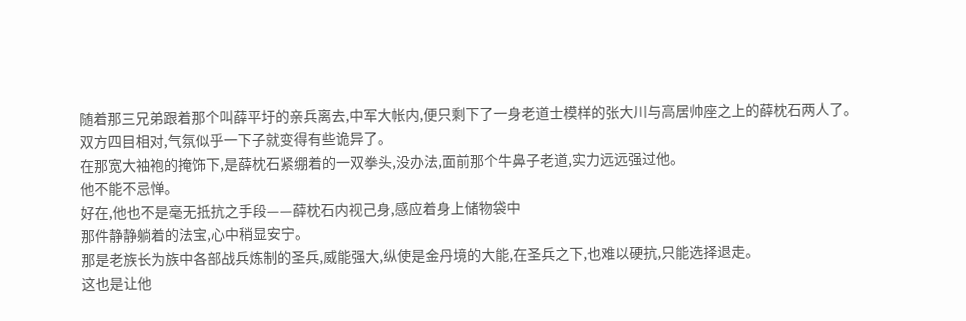随着那三兄弟跟着那个叫薛平圩的亲兵离去,中军大帐内,便只剩下了一身老道士模样的张大川与高居帅座之上的薛枕石两人了。
双方四目相对,气氛似乎一下子就变得有些诡异了。
在那宽大袖袍的掩饰下,是薛枕石紧绷着的一双拳头,没办法,面前那个牛鼻子老道,实力远远强过他。
他不能不忌惮。
好在,他也不是毫无抵抗之手段——薛枕石内视己身,感应着身上储物袋中
那件静静躺着的法宝,心中稍显安宁。
那是老族长为族中各部战兵炼制的圣兵,威能强大,纵使是金丹境的大能,在圣兵之下,也难以硬抗,只能选择退走。
这也是让他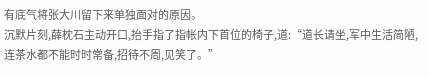有底气将张大川留下来单独面对的原因。
沉默片刻,薛枕石主动开口,抬手指了指帐内下首位的椅子,道:“道长请坐,军中生活简陋,连茶水都不能时时常备,招待不周,见笑了。”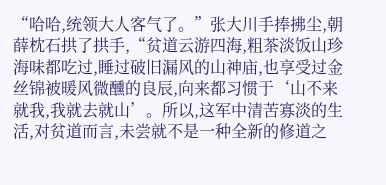“哈哈,统领大人客气了。”张大川手捧拂尘,朝薛枕石拱了拱手,“贫道云游四海,粗茶淡饭山珍海味都吃过,睡过破旧漏风的山神庙,也享受过金丝锦被暖风微醺的良辰,向来都习惯于‘山不来就我,我就去就山’。所以,这军中清苦寡淡的生活,对贫道而言,未尝就不是一种全新的修道之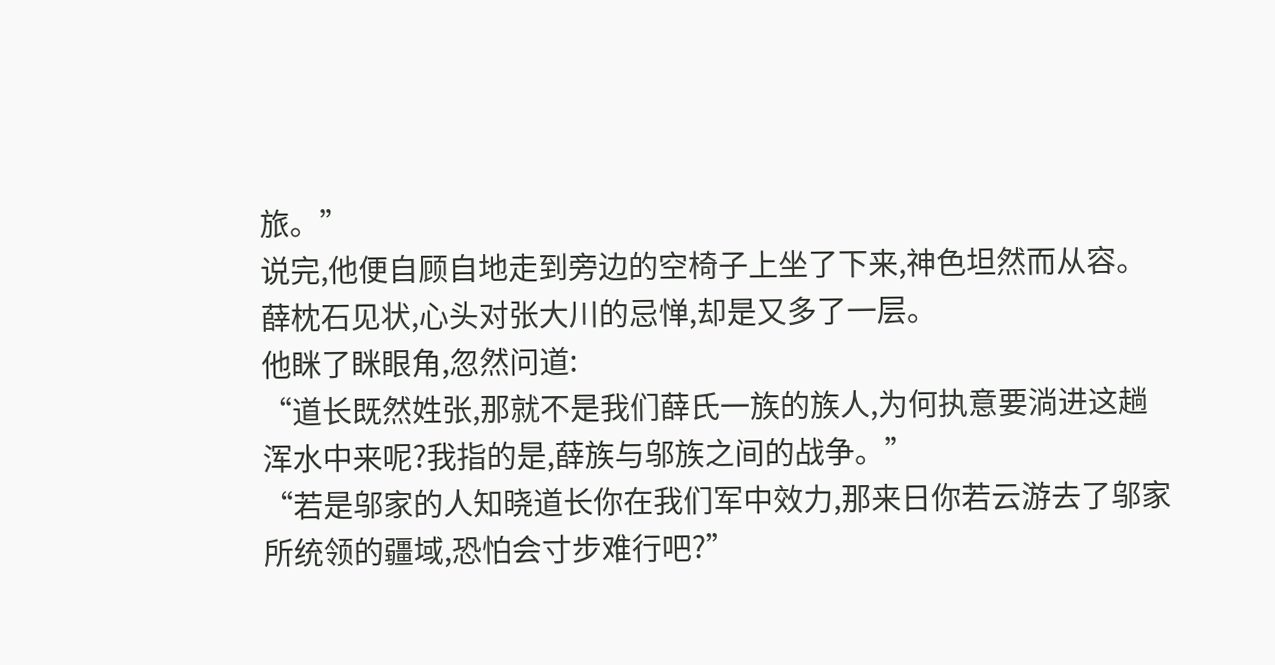旅。”
说完,他便自顾自地走到旁边的空椅子上坐了下来,神色坦然而从容。
薛枕石见状,心头对张大川的忌惮,却是又多了一层。
他眯了眯眼角,忽然问道:
“道长既然姓张,那就不是我们薛氏一族的族人,为何执意要淌进这趟浑水中来呢?我指的是,薛族与邬族之间的战争。”
“若是邬家的人知晓道长你在我们军中效力,那来日你若云游去了邬家所统领的疆域,恐怕会寸步难行吧?”